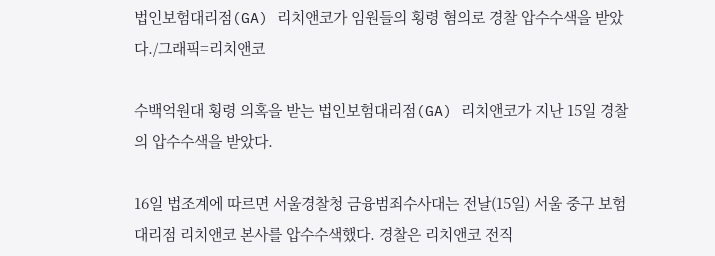법인보험대리점(GA) 리치앤코가 임원들의 횡령 혐의로 경찰 압수수색을 받았다./그래픽=리치앤코

수백억원대 횡령 의혹을 받는 법인보험대리점(GA) 리치앤코가 지난 15일 경찰의 압수수색을 받았다.

16일 법조계에 따르면 서울경찰청 금융범죄수사대는 전날(15일) 서울 중구 보험대리점 리치앤코 본사를 압수수색했다. 경찰은 리치앤코 전직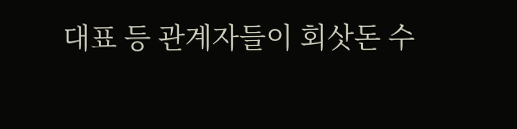대표 등 관계자들이 회삿돈 수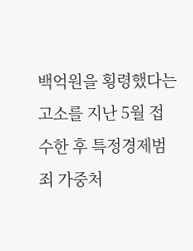백억원을 횡령했다는 고소를 지난 5월 접수한 후 특정경제범죄 가중처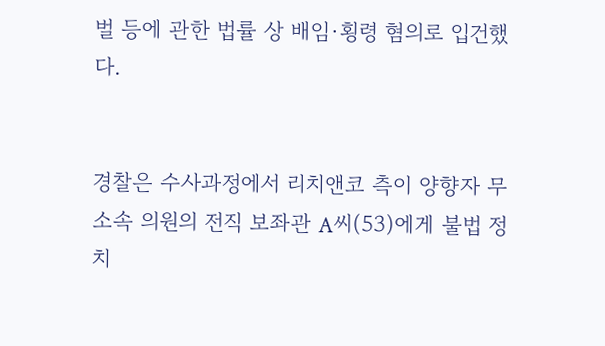벌 등에 관한 법률 상 배임·횡령 혐의로 입건했다.


경찰은 수사과정에서 리치앤코 측이 양향자 무소속 의원의 전직 보좌관 A씨(53)에게 불법 정치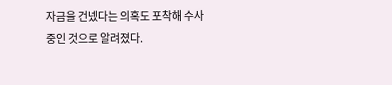자금을 건넸다는 의혹도 포착해 수사 중인 것으로 알려졌다.